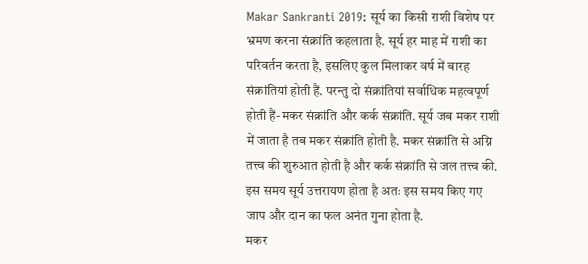Makar Sankranti 2019: सूर्य का किसी राशी विशेष पर भ्रमण करना संक्रांति कहलाता है. सूर्य हर माह में राशी का परिवर्तन करता है, इसलिए कुल मिलाकर वर्ष में बारह संक्रांतियां होती हैं. परन्तु दो संक्रांतियां सर्वाधिक महत्वपूर्ण होती हैं-मकर संक्रांति और कर्क संक्रांति. सूर्य जब मकर राशी में जाता है तब मकर संक्रांति होती है. मकर संक्रांति से अग्नि तत्त्व की शुरुआत होती है और कर्क संक्रांति से जल तत्त्व की. इस समय सूर्य उत्तरायण होता है अतः इस समय किए गए जाप और दान का फल अनंत गुना होता है.
मकर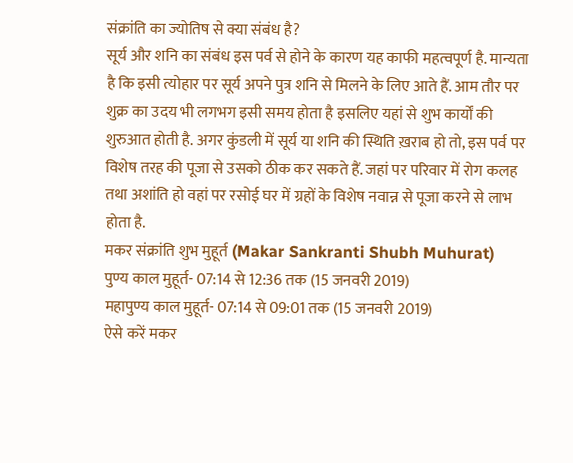संक्रांति का ज्योतिष से क्या संबंध है?
सूर्य और शनि का संबंध इस पर्व से होने के कारण यह काफी महत्वपूर्ण है. मान्यता है कि इसी त्योहार पर सूर्य अपने पुत्र शनि से मिलने के लिए आते हैं. आम तौर पर शुक्र का उदय भी लगभग इसी समय होता है इसलिए यहां से शुभ कार्यों की शुरुआत होती है. अगर कुंडली में सूर्य या शनि की स्थिति ख़राब हो तो, इस पर्व पर विशेष तरह की पूजा से उसको ठीक कर सकते हैं. जहां पर परिवार में रोग कलह तथा अशांति हो वहां पर रसोई घर में ग्रहों के विशेष नवान्न से पूजा करने से लाभ होता है.
मकर संक्रांति शुभ मुहूर्त (Makar Sankranti Shubh Muhurat)
पुण्य काल मुहूर्त- 07:14 से 12:36 तक (15 जनवरी 2019)
महापुण्य काल मुहूर्त- 07:14 से 09:01 तक (15 जनवरी 2019)
ऐसे करें मकर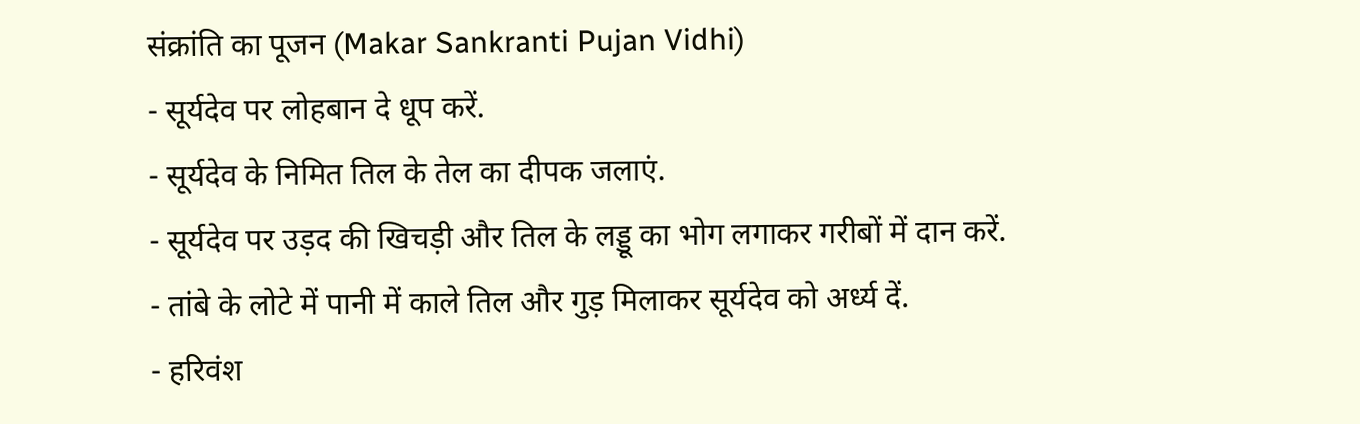संक्रांति का पूजन (Makar Sankranti Pujan Vidhi)
- सूर्यदेव पर लोहबान दे धूप करें.
- सूर्यदेव के निमित तिल के तेल का दीपक जलाएं.
- सूर्यदेव पर उड़द की खिचड़ी और तिल के लड्डू का भोग लगाकर गरीबों में दान करें.
- तांबे के लोटे में पानी में काले तिल और गुड़ मिलाकर सूर्यदेव को अर्ध्य दें.
- हरिवंश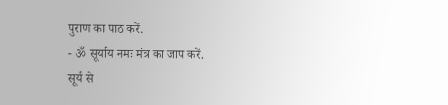पुराण का पाठ करें.
- ॐ सूर्याय नमः मंत्र का जाप करें.
सूर्य से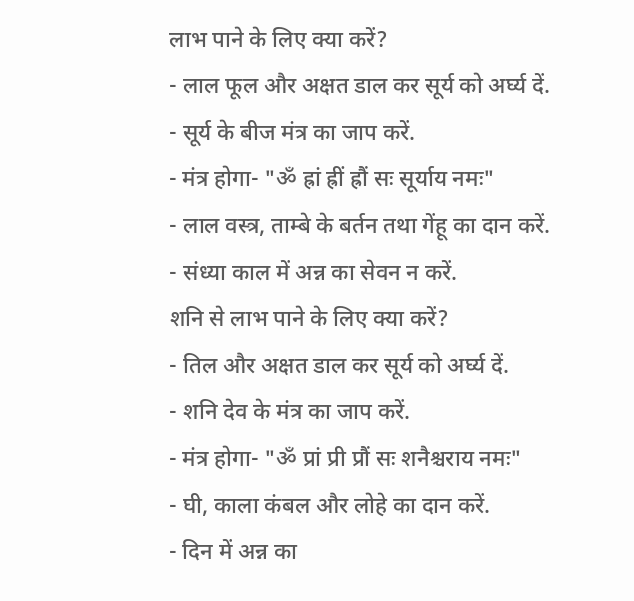लाभ पाने के लिए क्या करें?
- लाल फूल और अक्षत डाल कर सूर्य को अर्घ्य दें.
- सूर्य के बीज मंत्र का जाप करें.
- मंत्र होगा- "ॐ ह्रां ह्रीं ह्रौं सः सूर्याय नमः"
- लाल वस्त्र, ताम्बे के बर्तन तथा गेंहू का दान करें.
- संध्या काल में अन्न का सेवन न करें.
शनि से लाभ पाने के लिए क्या करें?
- तिल और अक्षत डाल कर सूर्य को अर्घ्य दें.
- शनि देव के मंत्र का जाप करें.
- मंत्र होगा- "ॐ प्रां प्री प्रौं सः शनैश्चराय नमः"
- घी, काला कंबल और लोहे का दान करें.
- दिन में अन्न का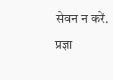सेवन न करें.
प्रज्ञा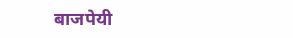बाजपेयी